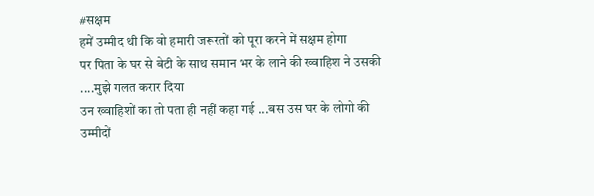#सक्षम
हमें उम्मीद थी कि वो हमारी जरूरतों को पूरा करने में सक्षम होगा
पर पिता के घर से बेटी के साथ समान भर के लाने की ख्वाहिश ने उसकी ....मुझे गलत करार दिया
उन ख्वाहिशों का तो पता ही नहीं कहा गई ...बस उस घर के लोगो की उम्मीदों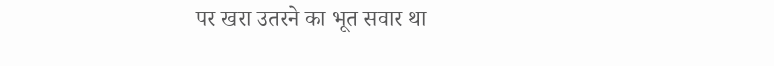पर खरा उतरने का भूत सवार था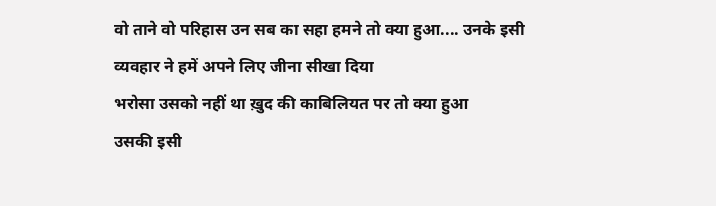वो ताने वो परिहास उन सब का सहा हमने तो क्या हुआ.... उनके इसी व्यवहार ने हमें अपने लिए जीना सीखा दिया
भरोसा उसको नहीं था ख़ुद की काबिलियत पर तो क्या हुआ
उसकी इसी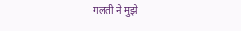गलती ने मुझे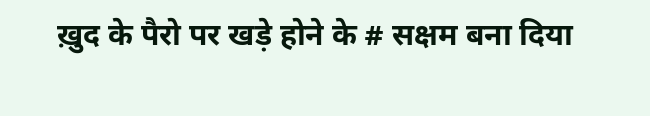ख़ुद के पैरो पर खड़े होने के # सक्षम बना दिया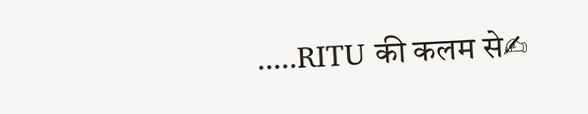.....RITU की कलम से✍